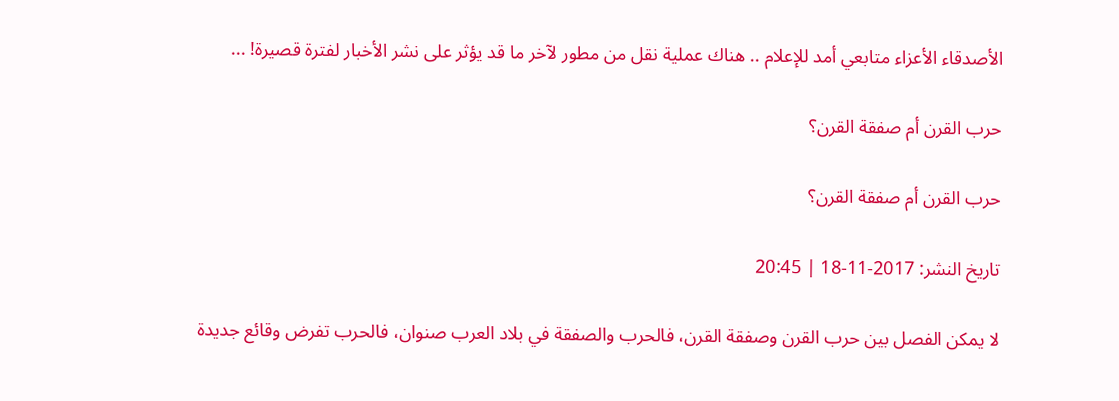الأصدقاء الأعزاء متابعي أمد للإعلام .. هناك عملية نقل من مطور لآخر ما قد يؤثر على نشر الأخبار لفترة قصيرة! ...

حرب القرن أم صفقة القرن؟

حرب القرن أم صفقة القرن؟

تاريخ النشر: 2017-11-18 | 20:45

لا يمكن الفصل بين حرب القرن وصفقة القرن، فالحرب والصفقة في بلاد العرب صنوان، فالحرب تفرض وقائع جديدة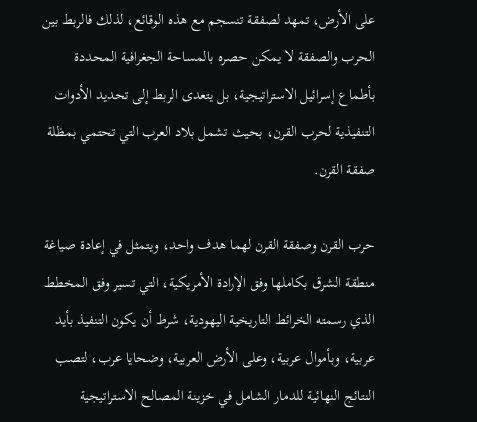على الأرض، تمهد لصفقة تنسجم مع هذه الوقائع، لذلك فالربط بين الحرب والصفقة لا يمكن حصره بالمساحة الجغرافية المحددة بأطماع إسرائيل الاستراتيجية، بل يتعدى الربط إلى تحديد الأدوات التنفيذية لحرب القرن، بحيث تشمل بلاد العرب التي تحتمي بمظلة صفقة القرن.

حرب القرن وصفقة القرن لهما هدف واحد، ويتمثل في إعادة صياغة منطقة الشرق بكاملها وفق الإرادة الأمريكية، التي تسير وفق المخطط الذي رسمته الخرائط التاريخية اليهودية، شرط أن يكون التنفيذ بأيد عربية، وبأموال عربية، وعلى الأرض العربية، وضحايا عرب، لتصب النتائج النهائية للدمار الشامل في خزينة المصالح الاستراتيجية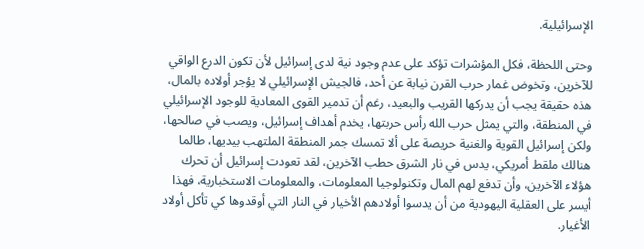الإسرائيلية.

وحتى اللحظة، فكل المؤشرات تؤكد على عدم وجود نية لدى إسرائيل لأن تكون الدرع الواقي للآخرين، وتخوض غمار حرب القرن نيابة عن أحد، فالجيش الإسرائيلي لا يؤجر أولاده بالمال، هذه حقيقة يجب أن يدركها القريب والبعيد، رغم أن تدمير القوى المعادية للوجود الإسرائيلي في المنطقة، والتي يمثل حرب الله رأس حربتها، يخدم أهداف إسرائيل، ويصب في صالحها، ولكن إسرائيل القوية والغنية حريصة على ألا تمسك جمر المنطقة الملتهب بيديها، طالما هنالك ملقط أمريكي، يدس في نار الشرق حطب الآخرين، لقد تعودت إسرائيل أن تحرك هؤلاء الآخرين، وأن تدفع لهم المال وتكنولوجيا المعلومات، والمعلومات الاستخبارية، فهذا أيسر على العقلية اليهودية من أن يدسوا أولادهم الأخيار في النار التي أوقدوها كي تأكل أولاد الأغيار.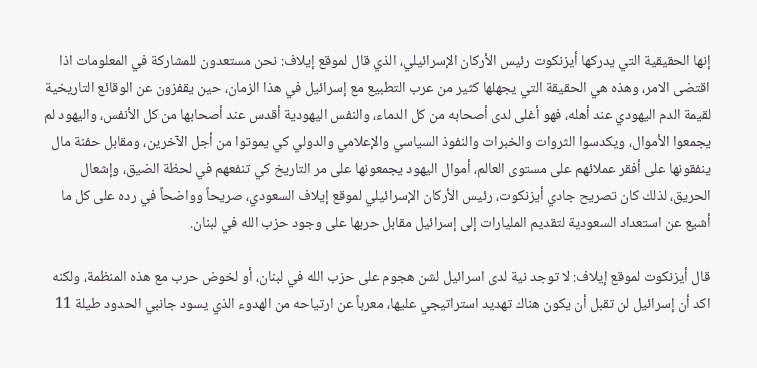إنها الحقيقية التي يدركها أيزنكوت رئيس الأركان الإسرائيلي، الذي قال لموقع إيلاف: نحن مستعدون للمشاركة في المعلومات اذا اقتضى الامر، وهذه هي الحقيقة التي يجهلها كثير من عرب التطبيع مع إسرائيل في هذا الزمان، حين يقفزون عن الوقائع التاريخية لقيمة الدم اليهودي عند أهله، فهو أغلى لدى أصحابه من كل الدماء، والنفس اليهودية أقدس عند أصحابها من كل الأنفس، واليهود لم يجمعوا الأموال، ويكدسوا الثروات والخبرات والنفوذ السياسي والإعلامي والدولي كي يموتوا من أجل الآخرين، ومقابل حفنة مال ينفقونها على أفقر عملائهم على مستوى العالم، أموال اليهود يجمعونها على مر التاريخ كي تنفعهم في لحظة الضيق، وإشعال الحريق، لذلك كان تصريح جادي أيزنكوت، رئيس الأركان الإسرائيلي لموقع إيلاف السعودي، صريحاً وواضحاً في رده على كل ما أشيع عن استعداد السعودية لتقديم المليارات إلى إسرائيل مقابل حربها على وجود حزب الله في لبنان.

قال أيزنكوت لموقع إيلاف: لا توجد نية لدى اسرائيل لشن هجوم على حزب الله في لبنان، أو لخوض حرب مع هذه المنظمة، ولكنه اكد أن إسرائيل لن تقبل أن يكون هناك تهديد استراتيجي عليها، معرباً عن ارتياحه من الهدوء الذي يسود جانبي الحدود طيلة 11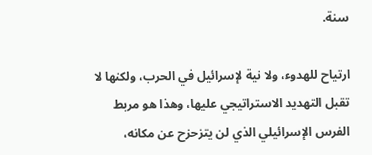سنة.

ارتياح للهدوء، ولا نية لإسرائيل في الحرب، ولكنها لا تقبل التهديد الاستراتيجي عليها، وهذا هو مربط الفرس الإسرائيلي الذي لن يتزحزح عن مكانه،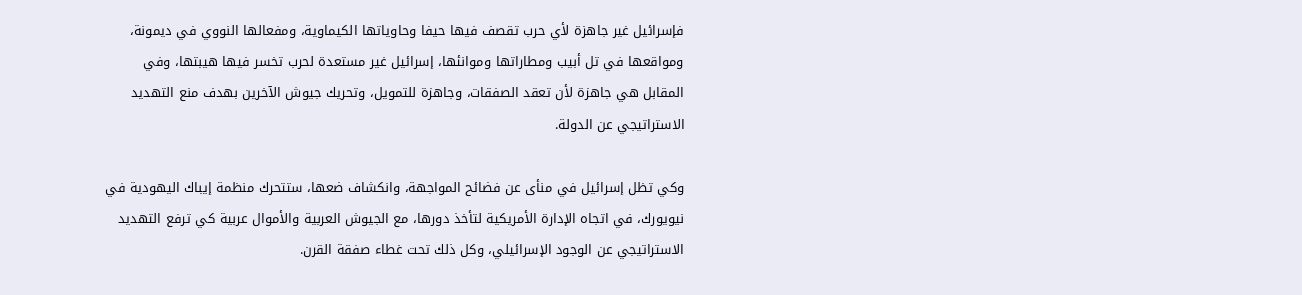فإسرائيل غير جاهزة لأي حرب تقصف فيها حيفا وحاوياتها الكيماوية، ومفعالها النووي في ديمونة، ومواقعها في تل أبيب ومطاراتها وموانئها، إسرائيل غير مستعدة لحرب تخسر فيها هيبتها، وفي المقابل هي جاهزة لأن تعقد الصفقات، وجاهزة للتمويل، وتحريك جيوش الآخرين بهدف منع التهديد الاستراتيجي عن الدولة.

وكي تظل إسرائيل في منأى عن فضائح المواجهة، وانكشاف ضعها، ستتحرك منظمة إيباك اليهودية في نيويورك، في اتجاه الإدارة الأمريكية لتأخذ دورها، مع الجيوش العربية والأموال عربية كي ترفع التهديد الاستراتيجي عن الوجود الإسرائيلي، وكل ذلك تحت غطاء صفقة القرن.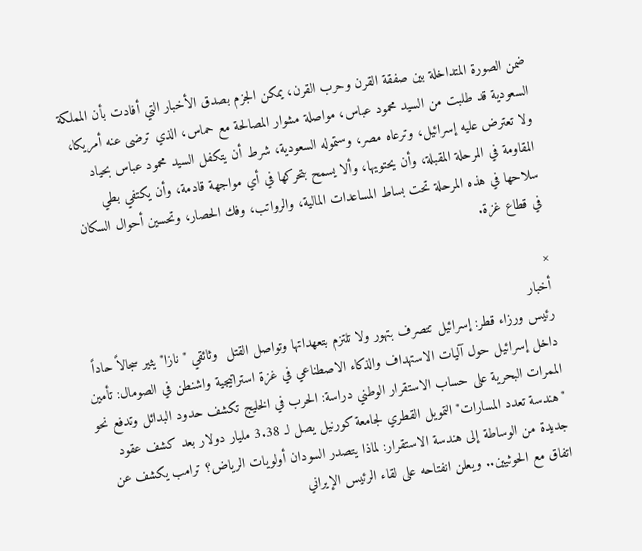ضمن الصورة المتداخلة بين صفقة القرن وحرب القرن، يمكن الجزم بصدق الأخبار التي أفادت بأن المملكة السعودية قد طلبت من السيد محمود عباس، مواصلة مشوار المصالحة مع حماس، الذي ترضى عنه أمريكا، ولا تعترض عليه إسرائيل، وترعاه مصر، وستموله السعودية، شرط أن يتكفل السيد محمود عباس بحياد المقاومة في المرحلة المقبلة، وأن يحتويها، وألا يسمح بتحركها في أي مواجهة قادمة، وأن يكتفي بطي سلاحها في هذه المرحلة تحت بساط المساعدات المالية، والرواتب، وفك الحصار، وتحسين أحوال السكان في قطاع غزة.

×
أخبار
رئيس ورزاء قطر: إسرائيل تتصرف بتهور ولا تلتزم بتعهداتها وتواصل القتل  وثائقي "نازا" يثير سجالاً حاداً داخل إسرائيل حول آليات الاستهداف والذكاء الاصطناعي في غزة استراتيجية واشنطن في الصومال: تأمين الممرات البحرية على حساب الاستقرار الوطني دراسة: الحرب في الخليج تكشف حدود البدائل وتدفع نحو "هندسة تعدد المسارات" التمويل القطري لجامعة كورنيل يصل لـ 3.38 مليار دولار بعد كشف عقود جديدة من الوساطة إلى هندسة الاستقرار: لماذا يتصدر السودان أولويات الرياض؟ ترامب يكشف عن اتفاق مع الحوثيين.. ويعلن انفتاحه على لقاء الرئيس الإيراني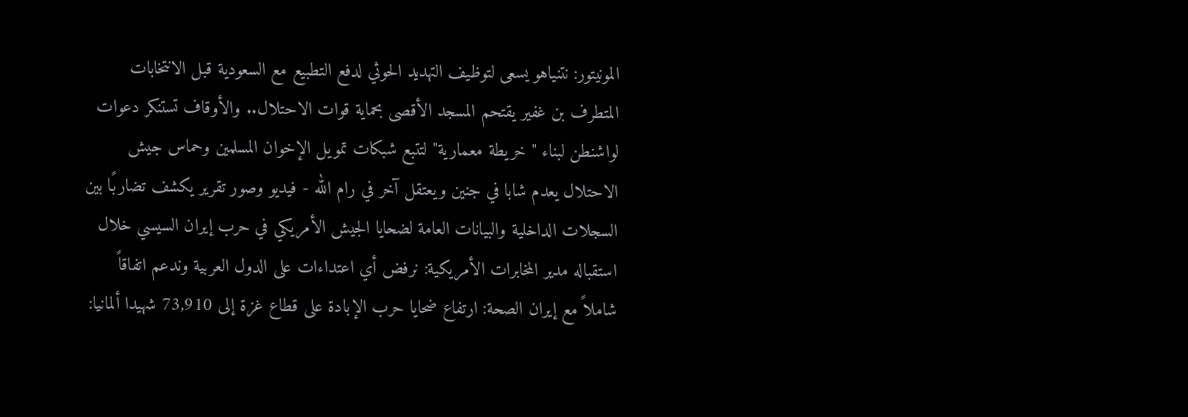المونيتور: نتنياهو يسعى لتوظيف التهديد الحوثي لدفع التطبيع مع السعودية قبل الانتخابات المتطرف بن غفير يقتحم المسجد الأقصى بحماية قوات الاحتلال.. والأوقاف تستنكر دعوات لواشنطن لبناء "خريطة معمارية" لتتبع شبكات تمويل الإخوان المسلمين وحماس جيش الاحتلال يعدم شابا في جنين ويعتقل آخر في رام الله - فيديو وصور تقرير يكشف تضاربًا بين السجلات الداخلية والبيانات العامة لضحايا الجيش الأمريكي في حرب إيران السيسي خلال استقباله مدير المخابرات الأمريكية: نرفض أي اعتداءات على الدول العربية وندعم اتفاقاً شاملاً مع إيران الصحة: ارتفاع ضحايا حرب الإبادة على قطاع غزة إلى 73,910 شهيدا ألمانيا: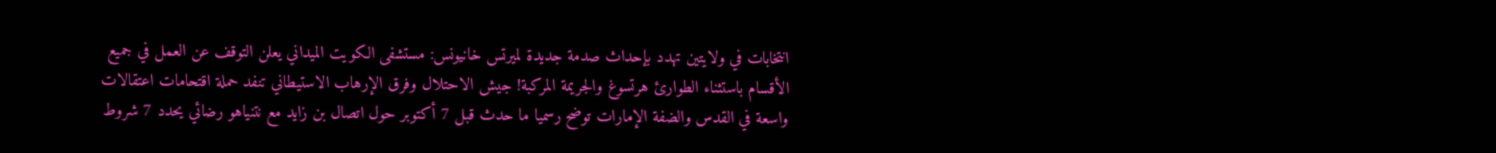انتخابات في ولايتين تهدد بإحداث صدمة جديدة لميرتس خانيونس: مستشفى الكويت الميداني يعلن التوقف عن العمل في جميع الأقسام باستثناء الطوارئ هرتسوغ والجريمة المركبة! جيش الاحتلال وفرق الإرهاب الاستيطاني تنفد حملة اقتحامات اعتقالات واسعة في القدس والضفة الإمارات توضح رسميا ما حدث قبل 7 أكتوبر حول اتصال بن زايد مع نتنياهو رضائي يحدد 7 شروط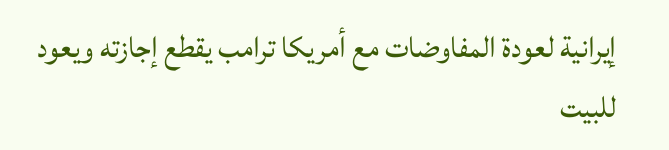إيرانية لعودة المفاوضات مع أمريكا ترامب يقطع إجازته ويعود للبيت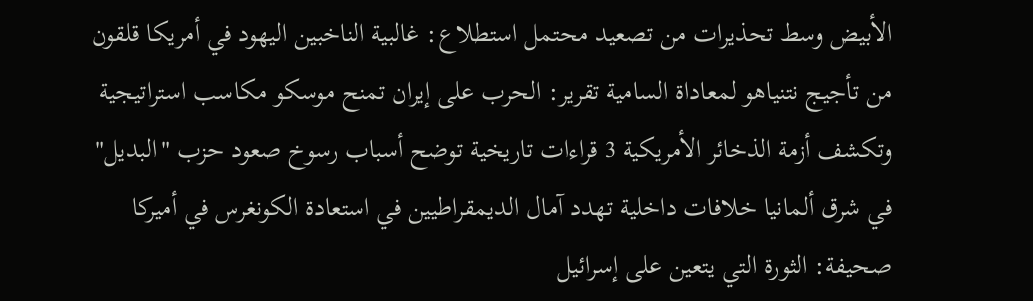الأبيض وسط تحذيرات من تصعيد محتمل استطلاع: غالبية الناخبين اليهود في أمريكا قلقون من تأجيج نتنياهو لمعاداة السامية تقرير: الحرب على إيران تمنح موسكو مكاسب استراتيجية وتكشف أزمة الذخائر الأمريكية 3 قراءات تاريخية توضح أسباب رسوخ صعود حزب "البديل" في شرق ألمانيا خلافات داخلية تهدد آمال الديمقراطيين في استعادة الكونغرس في أميركا صحيفة: الثورة التي يتعين على إسرائيل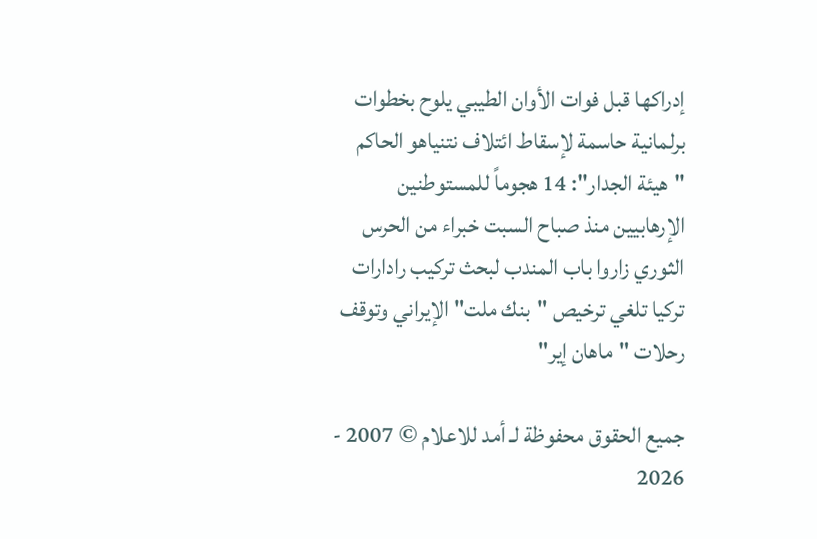إدراكها قبل فوات الأوان الطيبي يلوح بخطوات برلمانية حاسمة لإسقاط ائتلاف نتنياهو الحاكم "هيئة الجدار": 14 هجوماً للمستوطنين الإرهابيين منذ صباح السبت خبراء من الحرس الثوري زاروا باب المندب لبحث تركيب رادارات تركيا تلغي ترخيص "بنك ملت" الإيراني وتوقف رحلات "ماهان إير"

جميع الحقوق محفوظة لـ أمد للاعلام © 2007 - 2026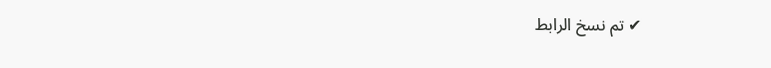✔ تم نسخ الرابط